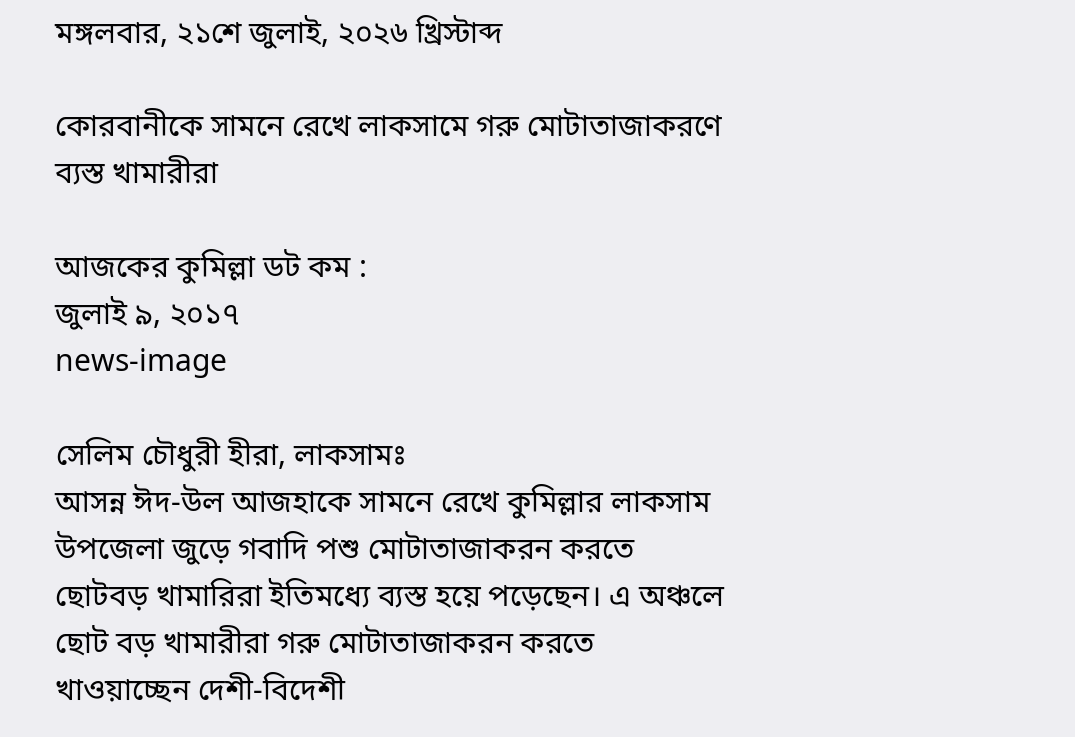মঙ্গলবার, ২১শে জুলাই, ২০২৬ খ্রিস্টাব্দ

কোরবানীকে সামনে রেখে লাকসামে গরু মোটাতাজাকরণে ব্যস্ত খামারীরা

আজকের কুমিল্লা ডট কম :
জুলাই ৯, ২০১৭
news-image

সেলিম চৌধুরী হীরা, লাকসামঃ
আসন্ন ঈদ-উল আজহাকে সামনে রেখে কুমিল্লার লাকসাম উপজেলা জুড়ে গবাদি পশু মোটাতাজাকরন করতে ছোটবড় খামারিরা ইতিমধ্যে ব্যস্ত হয়ে পড়েছেন। এ অঞ্চলে ছোট বড় খামারীরা গরু মোটাতাজাকরন করতে খাওয়াচ্ছেন দেশী-বিদেশী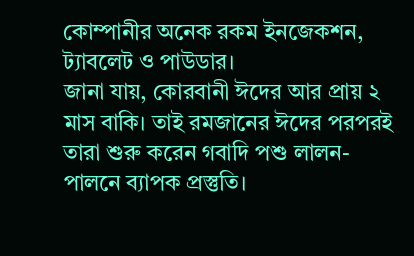কোম্পানীর অনেক রকম ইনজেকশন, ট্যাবলেট ও পাউডার।
জানা যায়, কোরবানী ঈদের আর প্রায় ২ মাস বাকি। তাই রমজানের ঈদের পরপরই তারা শুরু করেন গবাদি পশু লালন-পালনে ব্যাপক প্রস্তুতি।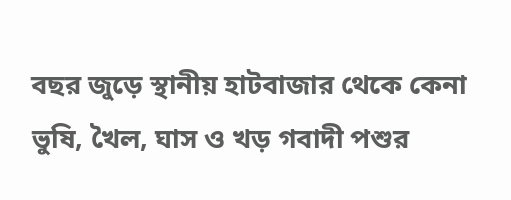বছর জুড়ে স্থানীয় হাটবাজার থেকে কেনা ভুষি, খৈল, ঘাস ও খড় গবাদী পশুর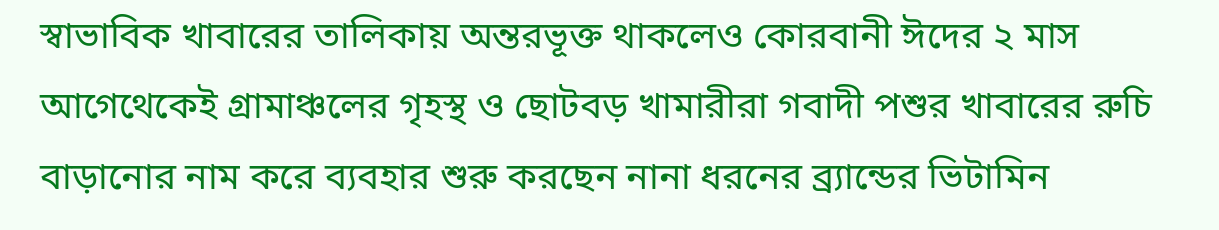স্বাভাবিক খাবারের তালিকায় অন্তরভূক্ত থাকলেও কোরবানী ঈদের ২ মাস আগেথেকেই গ্রামাঞ্চলের গৃহস্থ ও ছোটবড় খামারীরা গবাদী পশুর খাবারের রুচি বাড়ানোর নাম করে ব্যবহার শুরু করছেন নানা ধরনের ব্র্যান্ডের ভিটামিন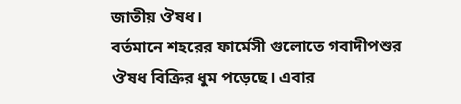জাতীয় ঔষধ।
বর্তমানে শহরের ফার্মেসী গুলোতে গবাদীপশুর ঔষধ বিক্রির ধুম পড়েছে। এবার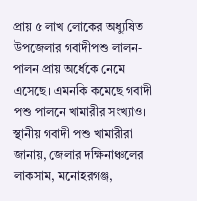প্রায় ৫ লাখ লোকের অধ্যুষিত উপজেলার গবাদীপশু লালন-পালন প্রায় অর্ধেকে নেমে এসেছে। এমনকি কমেছে গবাদী পশু পালনে খামারীর সংখ্যাও।
স্থানীয় গবাদী পশু খামারীরা জানায়, জেলার দক্ষিনাঞ্চলের লাকসাম, মনোহরগঞ্জ,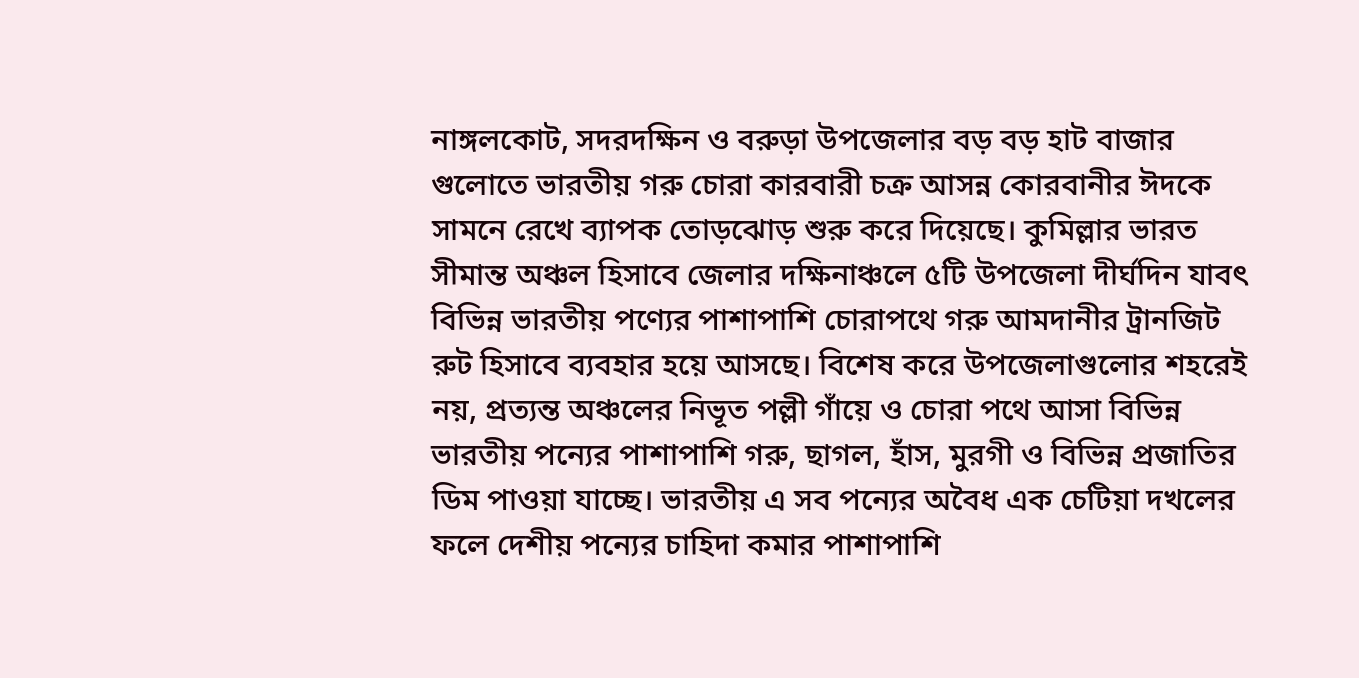নাঙ্গলকোট, সদরদক্ষিন ও বরুড়া উপজেলার বড় বড় হাট বাজার গুলোতে ভারতীয় গরু চোরা কারবারী চক্র আসন্ন কোরবানীর ঈদকে সামনে রেখে ব্যাপক তোড়ঝোড় শুরু করে দিয়েছে। কুমিল্লার ভারত সীমান্ত অঞ্চল হিসাবে জেলার দক্ষিনাঞ্চলে ৫টি উপজেলা দীর্ঘদিন যাবৎ বিভিন্ন ভারতীয় পণ্যের পাশাপাশি চোরাপথে গরু আমদানীর ট্রানজিট রুট হিসাবে ব্যবহার হয়ে আসছে। বিশেষ করে উপজেলাগুলোর শহরেই নয়, প্রত্যন্ত অঞ্চলের নিভূত পল্লী গাঁয়ে ও চোরা পথে আসা বিভিন্ন ভারতীয় পন্যের পাশাপাশি গরু, ছাগল, হাঁস, মুরগী ও বিভিন্ন প্রজাতির ডিম পাওয়া যাচ্ছে। ভারতীয় এ সব পন্যের অবৈধ এক চেটিয়া দখলের ফলে দেশীয় পন্যের চাহিদা কমার পাশাপাশি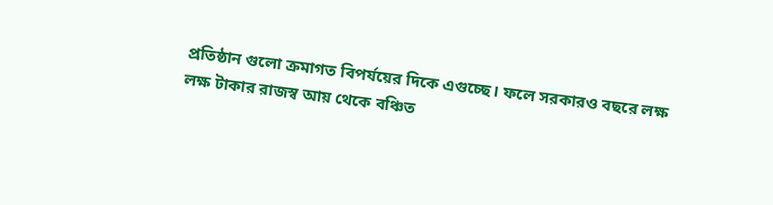প্রতিষ্ঠান গুলো ক্রমাগত বিপর্যয়ের দিকে এগুচ্ছে। ফলে সরকারও বছরে লক্ষ লক্ষ টাকার রাজস্ব আয় থেকে বঞ্চিত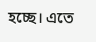হচ্ছে। এতে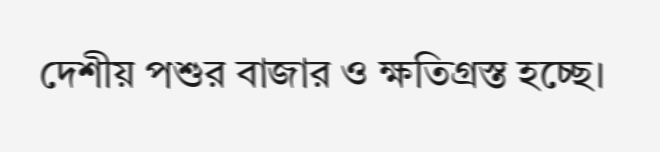দেশীয় পশুর বাজার ও ক্ষতিগ্রস্ত হচ্ছে।